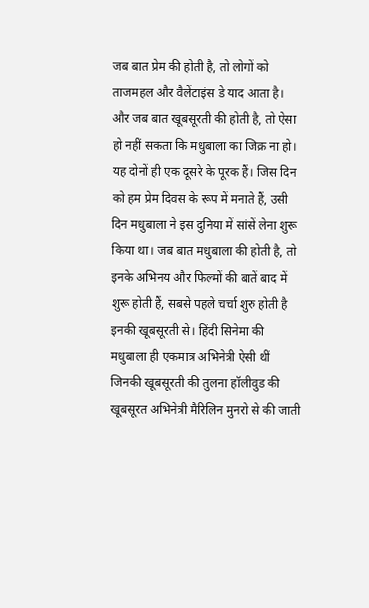जब बात प्रेम की होती है, तो लोगों को ताजमहल और वैलेंटाइंस डे याद आता है। और जब बात खूबसूरती की होती है, तो ऐसा हो नहीं सकता कि मधुबाला का जिक्र ना हो। यह दोनों ही एक दूसरे के पूरक हैं। जिस दिन को हम प्रेम दिवस के रूप में मनाते हैं, उसी दिन मधुबाला ने इस दुनिया में सांसें लेना शुरू किया था। जब बात मधुबाला की होती है, तो इनके अभिनय और फिल्मों की बातें बाद में शुरू होती हैं, सबसे पहले चर्चा शुरु होती है इनकी खूबसूरती से। हिंदी सिनेमा की मधुबाला ही एकमात्र अभिनेत्री ऐसी थीं जिनकी खूबसूरती की तुलना हॉलीवुड की खूबसूरत अभिनेत्री मैरिलिन मुनरो से की जाती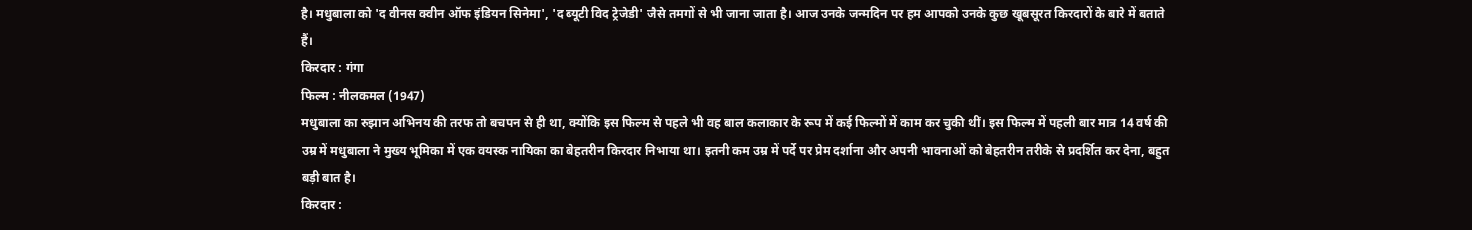है। मधुबाला को 'द वीनस क्वीन ऑफ इंडियन सिनेमा', 'द ब्यूटी विद ट्रेजेडी' जैसे तमगों से भी जाना जाता है। आज उनके जन्मदिन पर हम आपको उनके कुछ खूबसूरत किरदारों के बारे में बताते हैं।
किरदार : गंगा
फिल्म : नीलकमल (1947)
मधुबाला का रुझान अभिनय की तरफ तो बचपन से ही था, क्योंकि इस फिल्म से पहले भी वह बाल कलाकार के रूप में कई फिल्मों में काम कर चुकी थीं। इस फिल्म में पहली बार मात्र 14 वर्ष की उम्र में मधुबाला ने मुख्य भूमिका में एक वयस्क नायिका का बेहतरीन किरदार निभाया था। इतनी कम उम्र में पर्दे पर प्रेम दर्शाना और अपनी भावनाओं को बेहतरीन तरीके से प्रदर्शित कर देना, बहुत बड़ी बात है।
किरदार :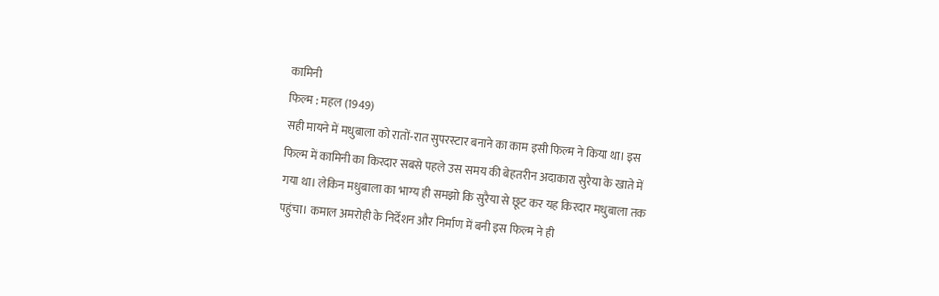कामिनी
फिल्म : महल (1949)
सही मायने में मधुबाला को रातों-रात सुपरस्टार बनाने का काम इसी फिल्म ने किया था। इस फिल्म में कामिनी का किरदार सबसे पहले उस समय की बेहतरीन अदाकारा सुरैया के खाते में गया था। लेकिन मधुबाला का भाग्य ही समझो कि सुरैया से छूट कर यह किरदार मधुबाला तक पहुंचा। कमाल अमरोही के निर्देशन और निर्माण में बनी इस फिल्म ने ही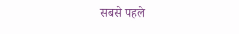सबसे पहले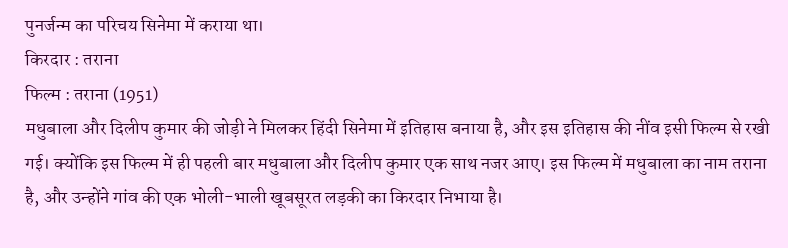पुनर्जन्म का परिचय सिनेमा में कराया था।
किरदार : तराना
फिल्म : तराना (1951)
मधुबाला और दिलीप कुमार की जोड़ी ने मिलकर हिंदी सिनेमा में इतिहास बनाया है, और इस इतिहास की नींव इसी फिल्म से रखी गई। क्योंकि इस फिल्म में ही पहली बार मधुबाला और दिलीप कुमार एक साथ नजर आए। इस फिल्म में मधुबाला का नाम तराना है, और उन्होंने गांव की एक भोली-भाली खूबसूरत लड़की का किरदार निभाया है।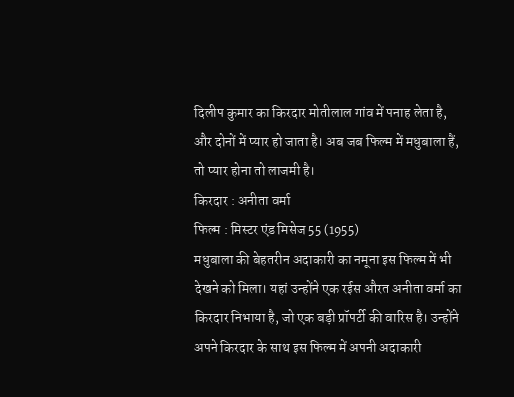दिलीप कुमार का किरदार मोतीलाल गांव में पनाह लेता है, और दोनों में प्यार हो जाता है। अब जब फिल्म में मधुबाला हैं, तो प्यार होना तो लाजमी है।
किरदार : अनीता वर्मा
फिल्म : मिस्टर एंड मिसेज 55 (1955)
मधुबाला की बेहतरीन अदाकारी का नमूना इस फिल्म में भी देखने को मिला। यहां उन्होंने एक रईस औरत अनीता वर्मा का किरदार निभाया है, जो एक बड़ी प्रॉपर्टी की वारिस है। उन्होंने अपने किरदार के साथ इस फिल्म में अपनी अदाकारी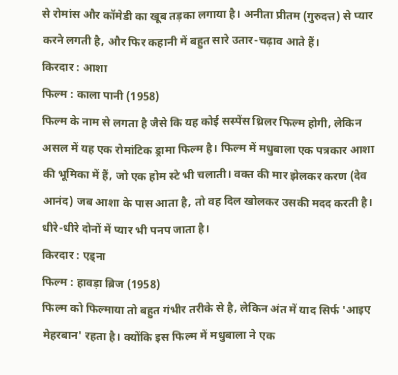से रोमांस और कॉमेडी का खूब तड़का लगाया है। अनीता प्रीतम (गुरुदत्त) से प्यार करने लगती है, और फिर कहानी में बहुत सारे उतार-चढ़ाव आते हैं।
किरदार : आशा
फिल्म : काला पानी (1958)
फिल्म के नाम से लगता है जैसे कि यह कोई सस्पेंस थ्रिलर फिल्म होगी, लेकिन असल में यह एक रोमांटिक ड्रामा फिल्म है। फिल्म में मधुबाला एक पत्रकार आशा की भूमिका में हैं, जो एक होम स्टे भी चलाती। वक्त की मार झेलकर करण (देव आनंद) जब आशा के पास आता है, तो वह दिल खोलकर उसकी मदद करती है। धीरे-धीरे दोनों में प्यार भी पनप जाता है।
किरदार : एड्ना
फिल्म : हावड़ा ब्रिज (1958)
फिल्म को फिल्माया तो बहुत गंभीर तरीके से है, लेकिन अंत में याद सिर्फ 'आइए मेहरबान' रहता है। क्योंकि इस फिल्म में मधुबाला ने एक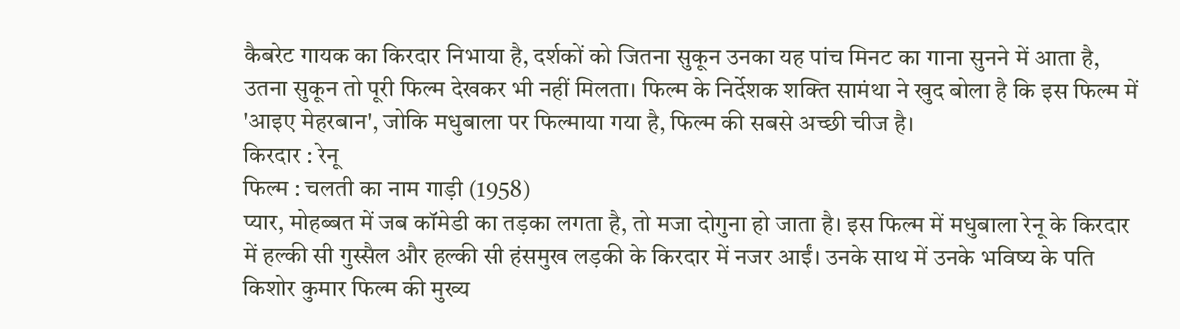कैबरेट गायक का किरदार निभाया है, दर्शकों को जितना सुकून उनका यह पांच मिनट का गाना सुनने में आता है, उतना सुकून तो पूरी फिल्म देखकर भी नहीं मिलता। फिल्म के निर्देशक शक्ति सामंथा ने खुद बोला है कि इस फिल्म में 'आइए मेहरबान', जोकि मधुबाला पर फिल्माया गया है, फिल्म की सबसे अच्छी चीज है।
किरदार : रेनू
फिल्म : चलती का नाम गाड़ी (1958)
प्यार, मोहब्बत में जब कॉमेडी का तड़का लगता है, तो मजा दोगुना हो जाता है। इस फिल्म में मधुबाला रेनू के किरदार में हल्की सी गुस्सैल और हल्की सी हंसमुख लड़की के किरदार में नजर आईं। उनके साथ में उनके भविष्य के पति किशोर कुमार फिल्म की मुख्य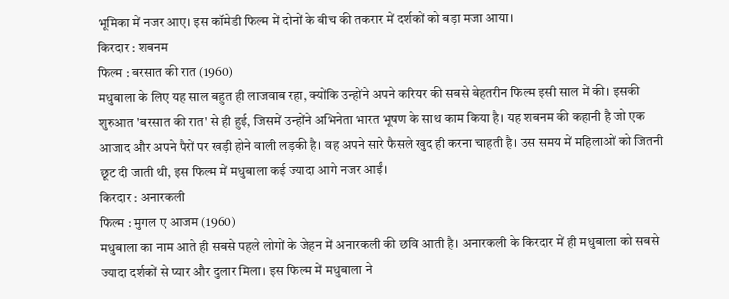भूमिका में नजर आए। इस कॉमेडी फिल्म में दोनों के बीच की तकरार में दर्शकों को बड़ा मजा आया।
किरदार : शबनम
फिल्म : बरसात की रात (1960)
मधुबाला के लिए यह साल बहुत ही लाजवाब रहा, क्योंकि उन्होंने अपने करियर की सबसे बेहतरीन फिल्म इसी साल में की। इसकी शुरुआत 'बरसात की रात' से ही हुई, जिसमें उन्होंने अभिनेता भारत भूषण के साथ काम किया है। यह शबनम की कहानी है जो एक आजाद और अपने पैरों पर खड़ी होने वाली लड़की है। वह अपने सारे फैसले खुद ही करना चाहती है। उस समय में महिलाओं को जितनी छूट दी जाती थी, इस फिल्म में मधुबाला कई ज्यादा आगे नजर आईं।
किरदार : अनारकली
फिल्म : मुगल ए आजम (1960)
मधुबाला का नाम आते ही सबसे पहले लोगों के जेहन में अनारकली की छवि आती है। अनारकली के किरदार में ही मधुबाला को सबसे ज्यादा दर्शकों से प्यार और दुलार मिला। इस फिल्म में मधुबाला ने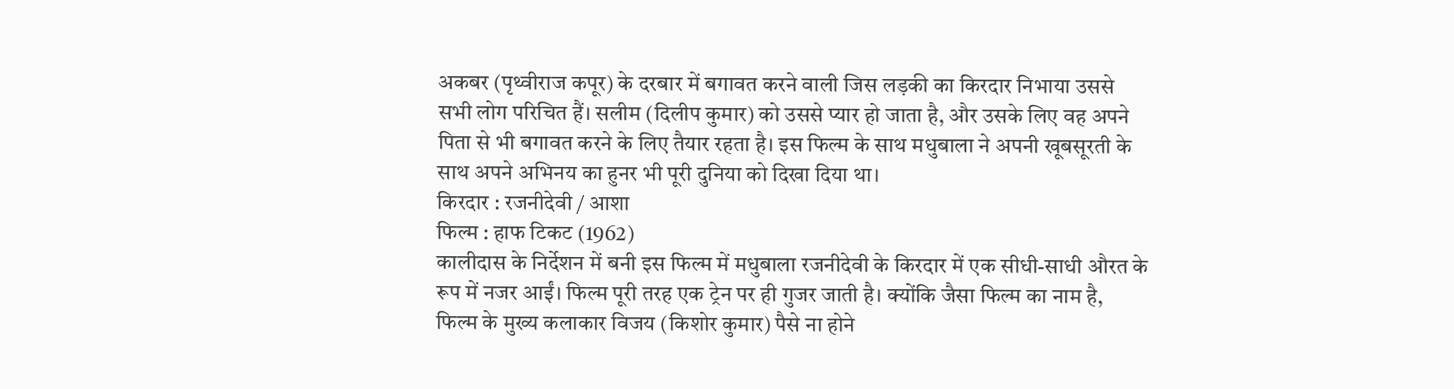अकबर (पृथ्वीराज कपूर) के दरबार में बगावत करने वाली जिस लड़की का किरदार निभाया उससे सभी लोग परिचित हैं। सलीम (दिलीप कुमार) को उससे प्यार हो जाता है, और उसके लिए वह अपने पिता से भी बगावत करने के लिए तैयार रहता है। इस फिल्म के साथ मधुबाला ने अपनी खूबसूरती के साथ अपने अभिनय का हुनर भी पूरी दुनिया को दिखा दिया था।
किरदार : रजनीदेवी / आशा
फिल्म : हाफ टिकट (1962)
कालीदास के निर्देशन में बनी इस फिल्म में मधुबाला रजनीदेवी के किरदार में एक सीधी-साधी औरत के रूप में नजर आईं। फिल्म पूरी तरह एक ट्रेन पर ही गुजर जाती है। क्योंकि जैसा फिल्म का नाम है, फिल्म के मुख्य कलाकार विजय (किशोर कुमार) पैसे ना होने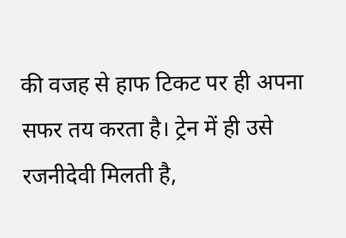की वजह से हाफ टिकट पर ही अपना सफर तय करता है। ट्रेन में ही उसे रजनीदेवी मिलती है,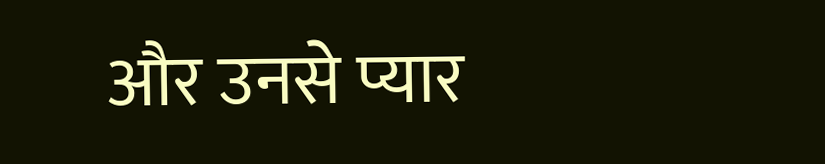और उनसे प्यार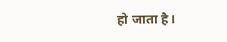हो जाता है।